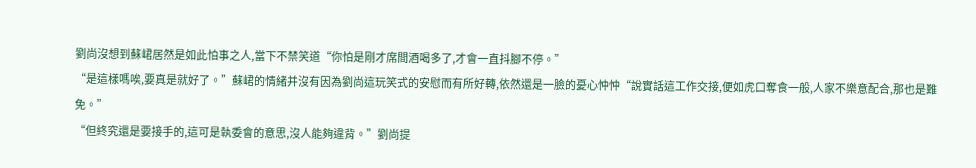劉尚沒想到蘇峮居然是如此怕事之人,當下不禁笑道“你怕是剛才席間酒喝多了,才會一直抖腳不停。”
“是這樣嗎唉,要真是就好了。”蘇峮的情緒并沒有因為劉尚這玩笑式的安慰而有所好轉,依然還是一臉的憂心忡忡“說實話這工作交接,便如虎口奪食一般,人家不樂意配合,那也是難免。”
“但終究還是要接手的,這可是執委會的意思,沒人能夠違背。”劉尚提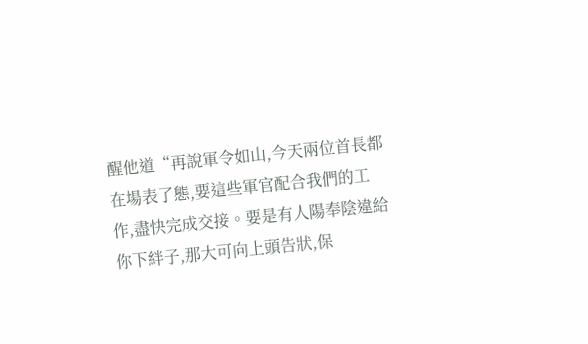醒他道“再說軍令如山,今天兩位首長都在場表了態,要這些軍官配合我們的工作,盡快完成交接。要是有人陽奉陰違給你下絆子,那大可向上頭告狀,保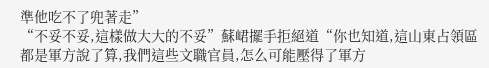準他吃不了兜著走”
“不妥不妥,這樣做大大的不妥”蘇峮擺手拒絕道“你也知道,這山東占領區都是軍方說了算,我們這些文職官員,怎么可能壓得了軍方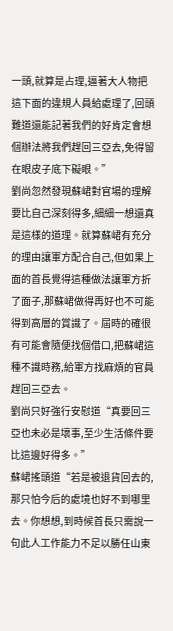一頭,就算是占理,逼著大人物把這下面的違規人員給處理了,回頭難道還能記著我們的好肯定會想個辦法將我們趕回三亞去,免得留在眼皮子底下礙眼。”
劉尚忽然發現蘇峮對官場的理解要比自己深刻得多,細細一想還真是這樣的道理。就算蘇峮有充分的理由讓軍方配合自己,但如果上面的首長覺得這種做法讓軍方折了面子,那蘇峮做得再好也不可能得到高層的賞識了。屆時的確很有可能會隨便找個借口,把蘇峮這種不識時務,給軍方找麻煩的官員趕回三亞去。
劉尚只好強行安慰道“真要回三亞也未必是壞事,至少生活條件要比這邊好得多。”
蘇峮搖頭道“若是被退貨回去的,那只怕今后的處境也好不到哪里去。你想想,到時候首長只需說一句此人工作能力不足以勝任山東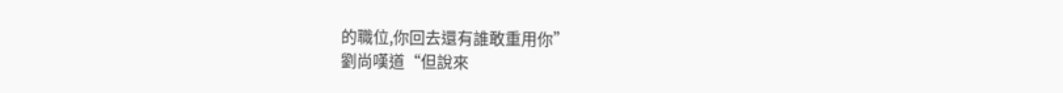的職位,你回去還有誰敢重用你”
劉尚嘆道“但說來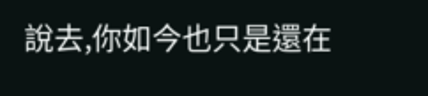說去,你如今也只是還在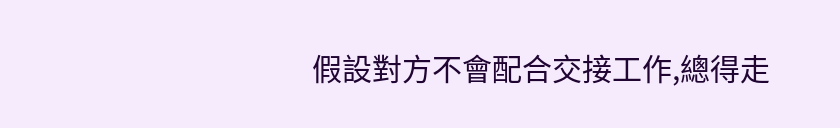假設對方不會配合交接工作,總得走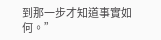到那一步才知道事實如何。”